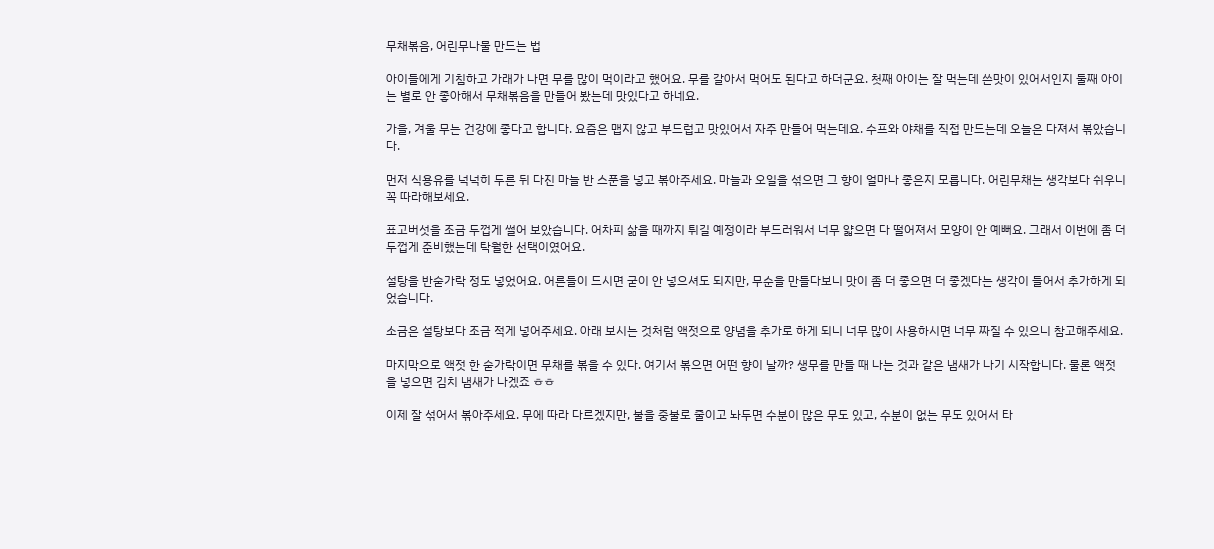무채볶음, 어린무나물 만드는 법

아이들에게 기침하고 가래가 나면 무를 많이 먹이라고 했어요. 무를 갈아서 먹어도 된다고 하더군요. 첫째 아이는 잘 먹는데 쓴맛이 있어서인지 둘째 아이는 별로 안 좋아해서 무채볶음을 만들어 봤는데 맛있다고 하네요.

가을, 겨울 무는 건강에 좋다고 합니다. 요즘은 맵지 않고 부드럽고 맛있어서 자주 만들어 먹는데요. 수프와 야채를 직접 만드는데 오늘은 다져서 볶았습니다.

먼저 식용유를 넉넉히 두른 뒤 다진 마늘 반 스푼을 넣고 볶아주세요. 마늘과 오일을 섞으면 그 향이 얼마나 좋은지 모릅니다. 어린무채는 생각보다 쉬우니 꼭 따라해보세요.

표고버섯을 조금 두껍게 썰어 보았습니다. 어차피 삶을 때까지 튀길 예정이라 부드러워서 너무 얇으면 다 떨어져서 모양이 안 예뻐요. 그래서 이번에 좀 더 두껍게 준비했는데 탁월한 선택이였어요.

설탕을 반숟가락 정도 넣었어요. 어른들이 드시면 굳이 안 넣으셔도 되지만, 무순을 만들다보니 맛이 좀 더 좋으면 더 좋겠다는 생각이 들어서 추가하게 되었습니다.

소금은 설탕보다 조금 적게 넣어주세요. 아래 보시는 것처럼 액젓으로 양념을 추가로 하게 되니 너무 많이 사용하시면 너무 짜질 수 있으니 참고해주세요.

마지막으로 액젓 한 숟가락이면 무채를 볶을 수 있다. 여기서 볶으면 어떤 향이 날까? 생무를 만들 때 나는 것과 같은 냄새가 나기 시작합니다. 물론 액젓을 넣으면 김치 냄새가 나겠죠 ㅎㅎ

이제 잘 섞어서 볶아주세요. 무에 따라 다르겠지만, 불을 중불로 줄이고 놔두면 수분이 많은 무도 있고, 수분이 없는 무도 있어서 타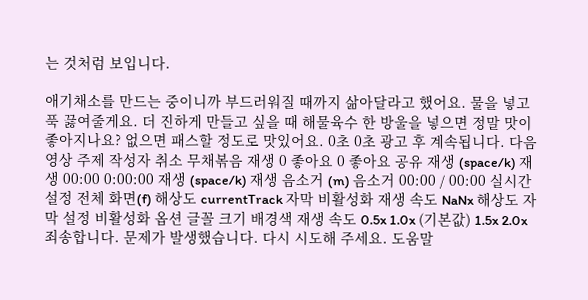는 것처럼 보입니다.

애기채소를 만드는 중이니까 부드러워질 때까지 삶아달라고 했어요. 물을 넣고 푹 끓여줄게요. 더 진하게 만들고 싶을 때 해물육수 한 방울을 넣으면 정말 맛이 좋아지나요? 없으면 패스할 정도로 맛있어요. 0초 0초 광고 후 계속됩니다. 다음 영상 주제 작성자 취소 무채볶음 재생 0 좋아요 0 좋아요 공유 재생 (space/k) 재생 00:00 0:00:00 재생 (space/k) 재생 음소거 (m) 음소거 00:00 / 00:00 실시간 설정 전체 화면(f) 해상도 currentTrack 자막 비활성화 재생 속도 NaNx 해상도 자막 설정 비활성화 옵션 글꼴 크기 배경색 재생 속도 0.5x 1.0x (기본값) 1.5x 2.0x 죄송합니다. 문제가 발생했습니다. 다시 시도해 주세요. 도움말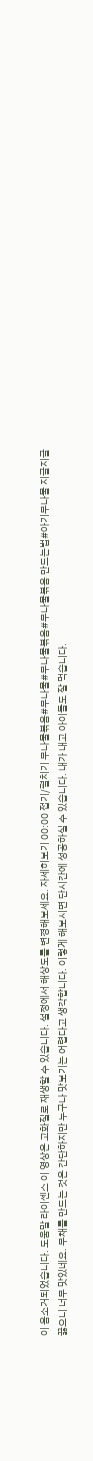이 음소거되었습니다. 도움말 라이센스 이 영상은 고화질로 재생할 수 있습니다. 설정에서 해상도를 변경해보세요. 자세히보기 00:00 접기/펼치기 무나물볶음#무나물#무나물볶음#무나물볶음 만드는법#아기무나물 지글지글 끓으니 너무 맛있네요. 무채를 만드는 것은 간단하지만 누구나 맛보기는 어렵다고 생각합니다. 이렇게 해보시면 단시간에 성공하실 수 있습니다. 내가 내고 아이들도 잘 먹습니다.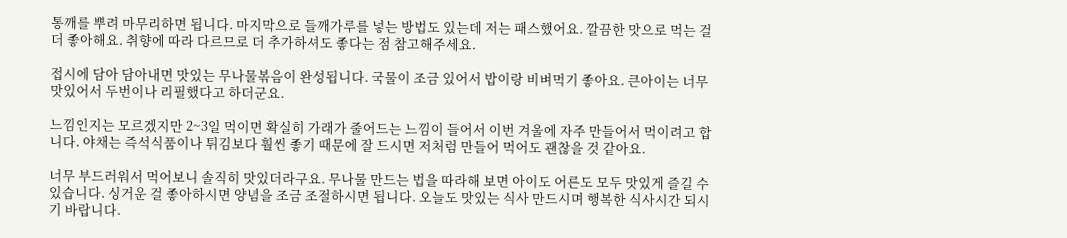통깨를 뿌려 마무리하면 됩니다. 마지막으로 들깨가루를 넣는 방법도 있는데 저는 패스했어요. 깔끔한 맛으로 먹는 걸 더 좋아해요. 취향에 따라 다르므로 더 추가하셔도 좋다는 점 참고해주세요.

접시에 담아 담아내면 맛있는 무나물볶음이 완성됩니다. 국물이 조금 있어서 밥이랑 비벼먹기 좋아요. 큰아이는 너무 맛있어서 두번이나 리필했다고 하더군요.

느낌인지는 모르겠지만 2~3일 먹이면 확실히 가래가 줄어드는 느낌이 들어서 이번 겨울에 자주 만들어서 먹이려고 합니다. 야채는 즉석식품이나 튀김보다 훨씬 좋기 때문에 잘 드시면 저처럼 만들어 먹어도 괜찮을 것 같아요.

너무 부드러워서 먹어보니 솔직히 맛있더라구요. 무나물 만드는 법을 따라해 보면 아이도 어른도 모두 맛있게 즐길 수 있습니다. 싱거운 걸 좋아하시면 양념을 조금 조절하시면 됩니다. 오늘도 맛있는 식사 만드시며 행복한 식사시간 되시기 바랍니다.